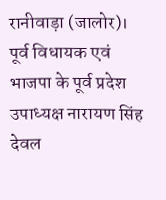रानीवाड़ा (जालोर)।
पूर्व विधायक एवं भाजपा के पूर्व प्रदेश उपाध्यक्ष नारायण सिंह देवल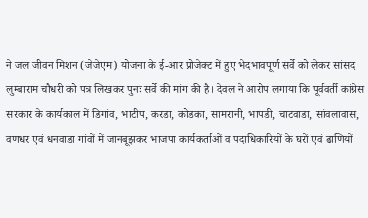ने जल जीवन मिशन (जेजेएम) योजना के ई-आर प्रोजेक्ट में हुए भेदभावपूर्ण सर्वे को लेकर सांसद लुम्बाराम चौधरी को पत्र लिखकर पुनः सर्वे की मांग की है। देवल ने आरोप लगाया कि पूर्ववर्ती कांग्रेस सरकार के कार्यकाल में डिगांव, भाटीप, करडा, कोडका, सामरानी, भापडी, चाटवाडा, सांवलावास, वणधर एवं धनवाडा गांवों में जानबूझकर भाजपा कार्यकर्ताओं व पदाधिकारियों के घरों एवं ढाणियों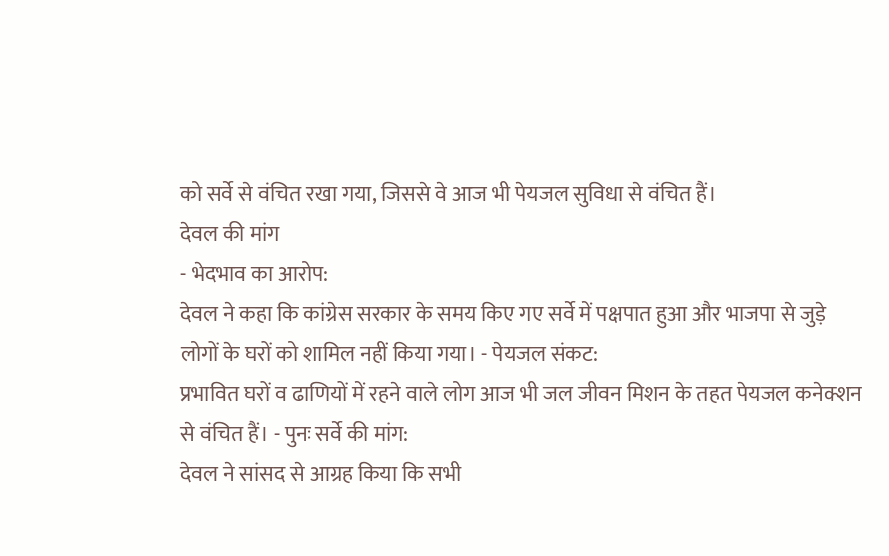को सर्वे से वंचित रखा गया, जिससे वे आज भी पेयजल सुविधा से वंचित हैं।
देवल की मांग
- भेदभाव का आरोप:
देवल ने कहा कि कांग्रेस सरकार के समय किए गए सर्वे में पक्षपात हुआ और भाजपा से जुड़े लोगों के घरों को शामिल नहीं किया गया। - पेयजल संकट:
प्रभावित घरों व ढाणियों में रहने वाले लोग आज भी जल जीवन मिशन के तहत पेयजल कनेक्शन से वंचित हैं। - पुनः सर्वे की मांग:
देवल ने सांसद से आग्रह किया कि सभी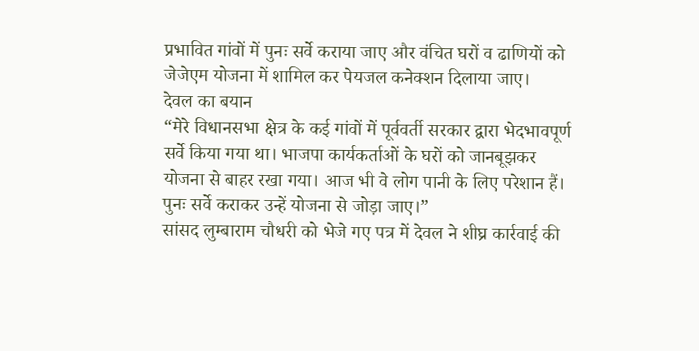प्रभावित गांवों में पुनः सर्वे कराया जाए और वंचित घरों व ढाणियों को जेजेएम योजना में शामिल कर पेयजल कनेक्शन दिलाया जाए।
देवल का बयान
“मेरे विधानसभा क्षेत्र के कई गांवों में पूर्ववर्ती सरकार द्वारा भेदभावपूर्ण सर्वे किया गया था। भाजपा कार्यकर्ताओं के घरों को जानबूझकर योजना से बाहर रखा गया। आज भी वे लोग पानी के लिए परेशान हैं। पुनः सर्वे कराकर उन्हें योजना से जोड़ा जाए।”
सांसद लुम्बाराम चौधरी को भेजे गए पत्र में देवल ने शीघ्र कार्रवाई की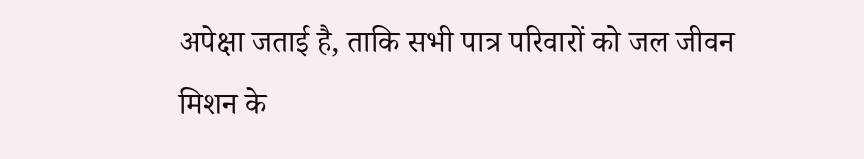अपेक्षा जताई है, ताकि सभी पात्र परिवारों को जल जीवन मिशन के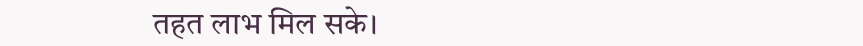तहत लाभ मिल सके।